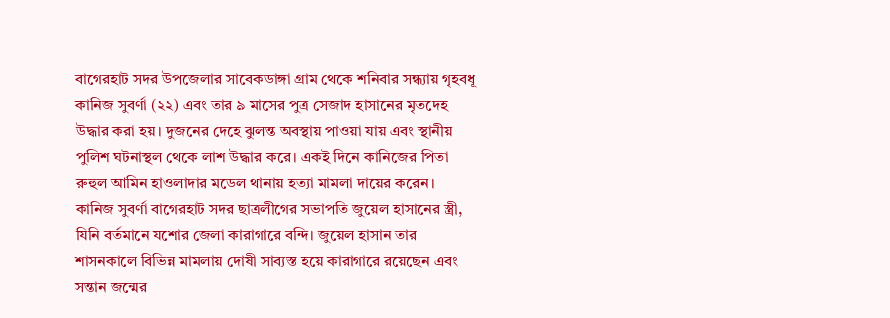বাগেরহাট সদর উপজেলার সাবেকডাঙ্গা গ্রাম থেকে শনিবার সন্ধ্যায় গৃহবধূ কানিজ সুবর্ণা (২২) এবং তার ৯ মাসের পুত্র সেজাদ হাসানের মৃতদেহ উদ্ধার করা হয়। দুজনের দেহে ঝুলন্ত অবস্থায় পাওয়া যায় এবং স্থানীয় পুলিশ ঘটনাস্থল থেকে লাশ উদ্ধার করে। একই দিনে কানিজের পিতা রুহুল আমিন হাওলাদার মডেল থানায় হত্যা মামলা দায়ের করেন।
কানিজ সুবর্ণা বাগেরহাট সদর ছাত্রলীগের সভাপতি জুয়েল হাসানের স্ত্রী, যিনি বর্তমানে যশোর জেলা কারাগারে বন্দি। জুয়েল হাসান তার শাসনকালে বিভিন্ন মামলায় দোষী সাব্যস্ত হয়ে কারাগারে রয়েছেন এবং সন্তান জন্মের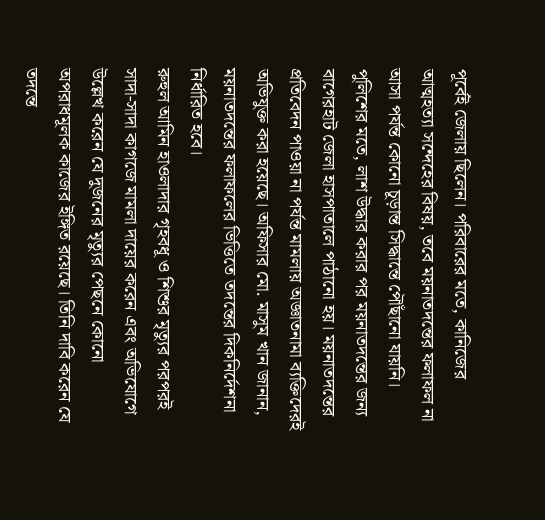পূর্বেই জেলায় ছিলেন। পরিবারের মতে, কানিজের আত্মহত্যা সন্দেহের বিষয়, তবে ময়নাতদন্তের ফলাফল না আসা পর্যন্ত কোনো চূড়ান্ত সিদ্ধান্তে পৌঁছানো যায়নি।
পুলিশের মতে, লাশ উদ্ধার করার পর ময়নাতদন্তের জন্য বাগেরহাট জেলা হাসপাতালে পাঠানো হয়। ময়নাতদন্তের প্রতিবেদন পাওয়া না পর্যন্ত মামলায় অজ্ঞাতনামা ব্যক্তিদেরই অভিযুক্ত করা হয়েছে। অফিসার মো. মাসুম খান জানান, ময়নাতদন্তের ফলাফলের ভিত্তিতে তদন্তের দিকনির্দেশনা নির্ধারিত হবে।
রুহুল আমিন হাওলাদার গৃহবধূ ও শিশুর মৃত্যুর পরপরই সাদা-সাদা কাগজে মামলা দায়ের করেন এবং অভিযোগে উল্লেখ করেন যে দুজনের মৃত্যুর পেছনে কোনো অপরাধমূলক কাজের ইঙ্গিত রয়েছে। তিনি দাবি করেন যে তদন্তে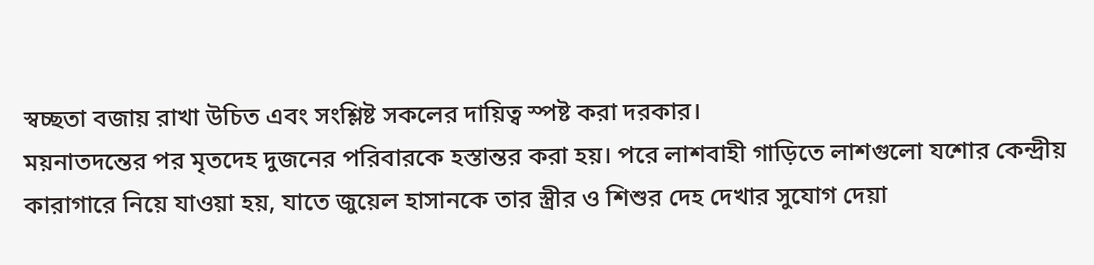স্বচ্ছতা বজায় রাখা উচিত এবং সংশ্লিষ্ট সকলের দায়িত্ব স্পষ্ট করা দরকার।
ময়নাতদন্তের পর মৃতদেহ দুজনের পরিবারকে হস্তান্তর করা হয়। পরে লাশবাহী গাড়িতে লাশগুলো যশোর কেন্দ্রীয় কারাগারে নিয়ে যাওয়া হয়, যাতে জুয়েল হাসানকে তার স্ত্রীর ও শিশুর দেহ দেখার সুযোগ দেয়া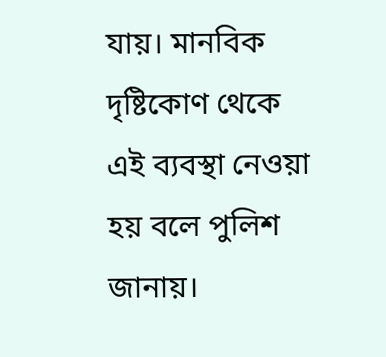যায়। মানবিক দৃষ্টিকোণ থেকে এই ব্যবস্থা নেওয়া হয় বলে পুলিশ জানায়।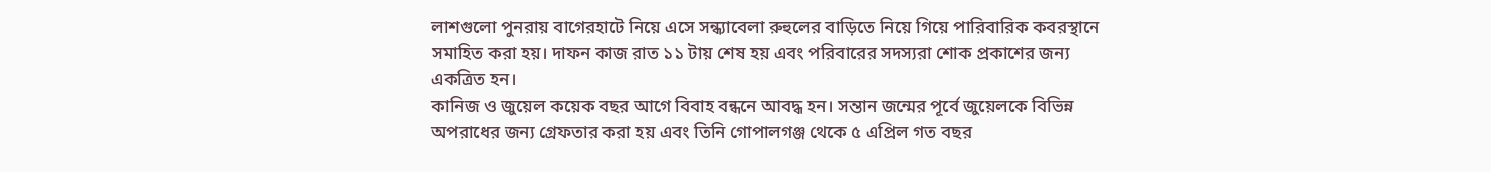লাশগুলো পুনরায় বাগেরহাটে নিয়ে এসে সন্ধ্যাবেলা রুহুলের বাড়িতে নিয়ে গিয়ে পারিবারিক কবরস্থানে সমাহিত করা হয়। দাফন কাজ রাত ১১ টায় শেষ হয় এবং পরিবারের সদস্যরা শোক প্রকাশের জন্য একত্রিত হন।
কানিজ ও জুয়েল কয়েক বছর আগে বিবাহ বন্ধনে আবদ্ধ হন। সন্তান জন্মের পূর্বে জুয়েলকে বিভিন্ন অপরাধের জন্য গ্রেফতার করা হয় এবং তিনি গোপালগঞ্জ থেকে ৫ এপ্রিল গত বছর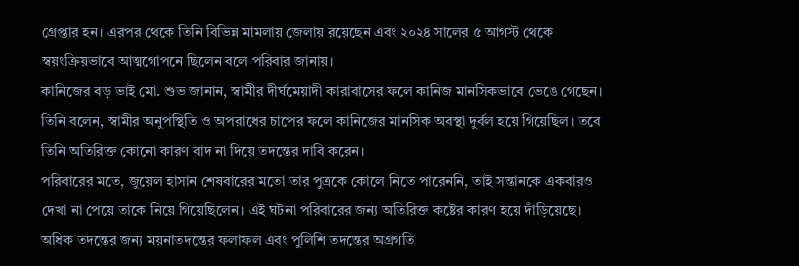গ্রেপ্তার হন। এরপর থেকে তিনি বিভিন্ন মামলায় জেলায় রয়েছেন এবং ২০২৪ সালের ৫ আগস্ট থেকে স্বয়ংক্রিয়ভাবে আত্মগোপনে ছিলেন বলে পরিবার জানায়।
কানিজের বড় ভাই মো. শুভ জানান, স্বামীর দীর্ঘমেয়াদী কারাবাসের ফলে কানিজ মানসিকভাবে ভেঙে গেছেন। তিনি বলেন, স্বামীর অনুপস্থিতি ও অপরাধের চাপের ফলে কানিজের মানসিক অবস্থা দুর্বল হয়ে গিয়েছিল। তবে তিনি অতিরিক্ত কোনো কারণ বাদ না দিয়ে তদন্তের দাবি করেন।
পরিবারের মতে, জুয়েল হাসান শেষবারের মতো তার পুত্রকে কোলে নিতে পারেননি, তাই সন্তানকে একবারও দেখা না পেয়ে তাকে নিয়ে গিয়েছিলেন। এই ঘটনা পরিবারের জন্য অতিরিক্ত কষ্টের কারণ হয়ে দাঁড়িয়েছে।
অধিক তদন্তের জন্য ময়নাতদন্তের ফলাফল এবং পুলিশি তদন্তের অগ্রগতি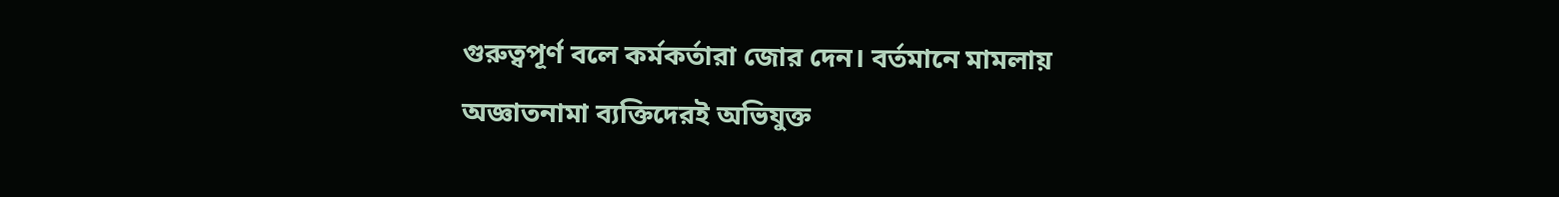গুরুত্বপূর্ণ বলে কর্মকর্তারা জোর দেন। বর্তমানে মামলায় অজ্ঞাতনামা ব্যক্তিদেরই অভিযুক্ত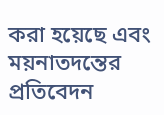করা হয়েছে এবং ময়নাতদন্তের প্রতিবেদন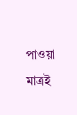পাওয়া মাত্রই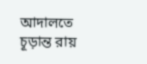আদালতে চূড়ান্ত রায়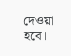দেওয়া হবে।